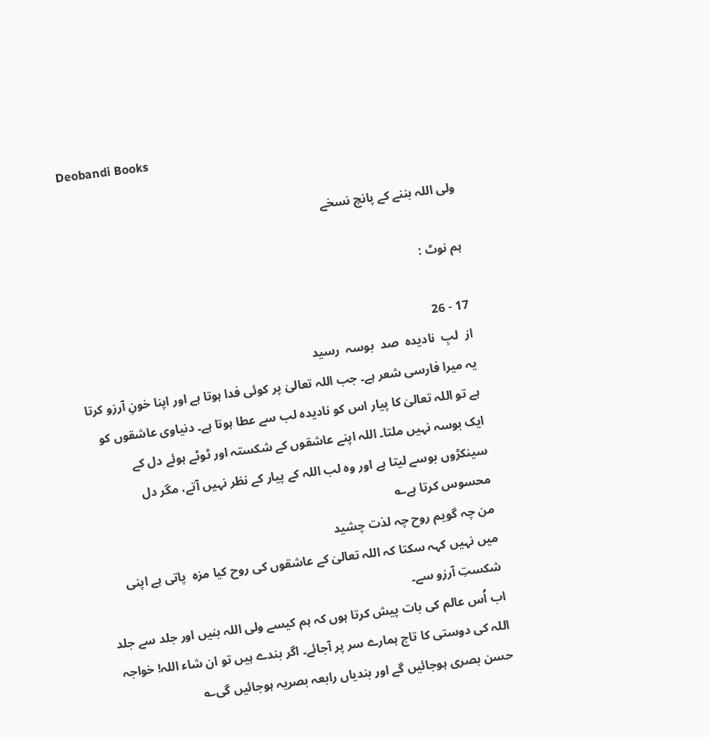Deobandi Books

ولی اللہ بننے کے پانچ نسخے

ہم نوٹ :

17 - 26
از  لبِ  نادیدہ  صد  بوسہ  رسید
یہ میرا فارسی شعر ہے۔ جب اللہ تعالیٰ پر کوئی فدا ہوتا ہے اور اپنا خونِ آرزو کرتا ہے تو اللہ تعالیٰ کا پیار اس کو نادیدہ لب سے عطا ہوتا ہے۔ دنیاوی عاشقوں کو ایک بوسہ نہیں ملتا۔ اللہ اپنے عاشقوں کے شکستہ اور ٹوٹے ہوئے دل کے سینکڑوں بوسے لیتا ہے اور وہ لب اللہ کے پیار کے نظر نہیں آتے، مگر دل محسوس کرتا ہے؎
من چہ گویم روح چہ لذت چشید
میں نہیں کہہ سکتا کہ اللہ تعالیٰ کے عاشقوں کی روح کیا مزہ  پاتی ہے اپنی شکستِ آرزو سے۔
اب اُس عالم کی بات پیش کرتا ہوں کہ ہم کیسے ولی اللہ بنیں اور جلد سے جلد اللہ کی دوستی کا تاج ہمارے سر پر آجائے۔ اگر بندے ہیں تو ان شاء اللہ! خواجہ حسن بصری ہوجائیں گے اور بندیاں رابعہ بصریہ ہوجائیں گی؎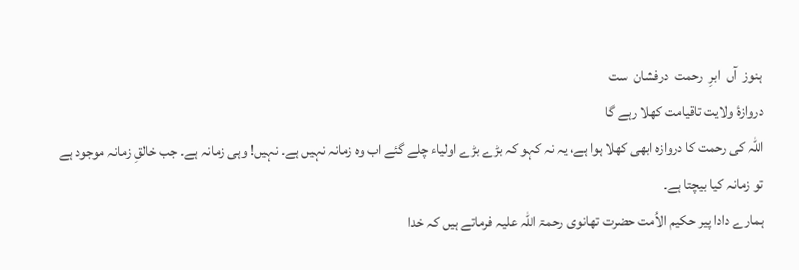ہنوز  آں  ابرِ  رحمت  درفشان  ست
دروازۂ ولایت تاقیامت کھلا رہے گا
اللہ کی رحمت کا دروازہ ابھی کھلا ہوا ہے، یہ نہ کہو کہ بڑے بڑے اولیاء چلے گئے اب وہ زمانہ نہیں ہے۔ نہیں! وہی زمانہ ہے۔ جب خالقِ زمانہ موجود ہے تو زمانہ کیا بیچتا ہے۔
ہمارے دادا پیر حکیم الاُمت حضرت تھانوی رحمۃ اللہ علیہ فرماتے ہیں کہ خدا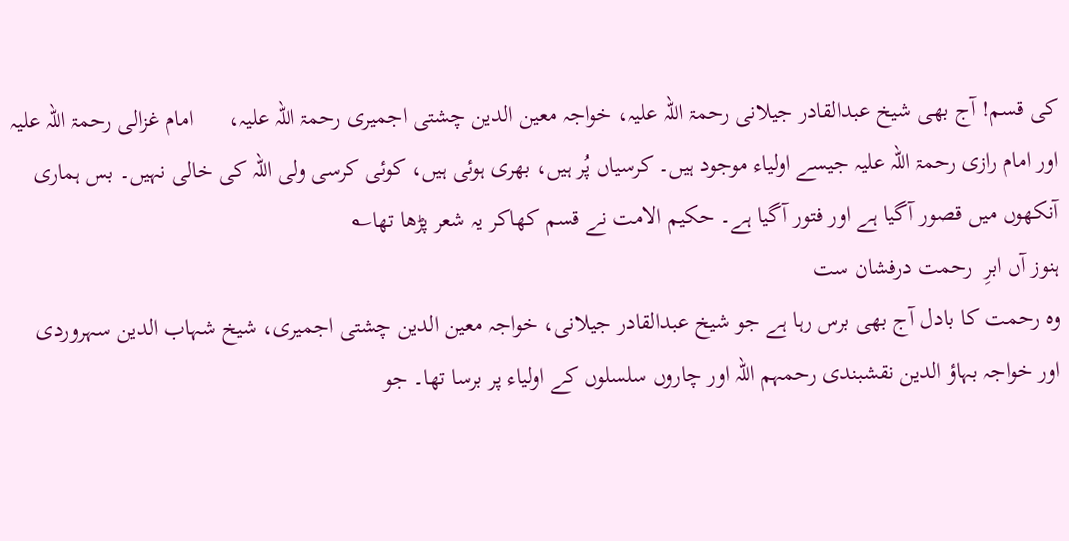کی قسم! آج بھی شیخ عبدالقادر جیلانی رحمۃ اللہ علیہ، خواجہ معین الدین چشتی اجمیری رحمۃ اللہ علیہ،      امام غزالی رحمۃ اللہ علیہ اور امام رازی رحمۃ اللہ علیہ جیسے اولیاء موجود ہیں۔ کرسیاں پُر ہیں، بھری ہوئی ہیں، کوئی کرسی ولی اللہ کی خالی نہیں۔ بس ہماری آنکھوں میں قصور آگیا ہے اور فتور آگیا ہے۔ حکیم الامت نے قسم کھاکر یہ شعر پڑھا تھا؎
ہنوز آں ابرِ  رحمت درفشان ست
وہ رحمت کا بادل آج بھی برس رہا ہے جو شیخ عبدالقادر جیلانی، خواجہ معین الدین چشتی اجمیری، شیخ شہاب الدین سہروردی اور خواجہ بہاؤ الدین نقشبندی رحمہم اللہ اور چاروں سلسلوں کے اولیاء پر برسا تھا۔ جو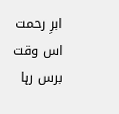ابرِ رحمت اس وقت برس رہا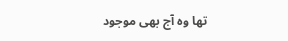تھا وہ آج بھی موجود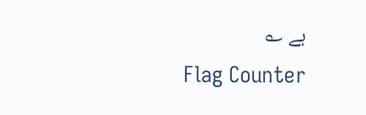ہے ؎
Flag Counter